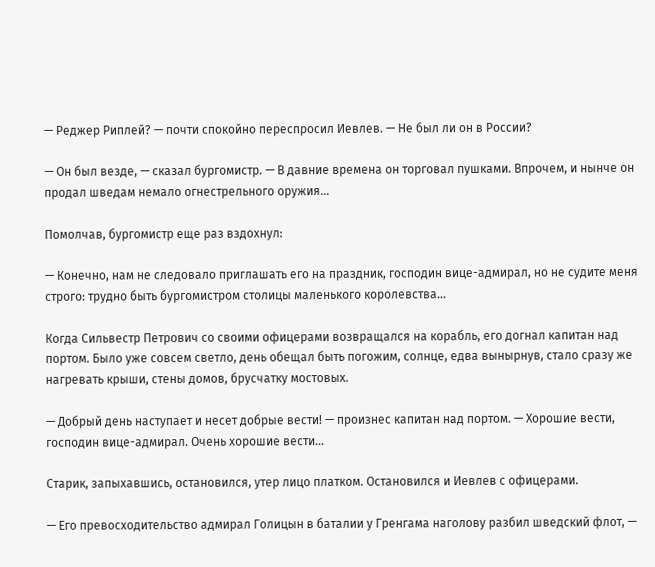— Реджер Риплей? — почти спокойно переспросил Иевлев. — Не был ли он в России?

— Он был везде, — сказал бургомистр. — В давние времена он торговал пушками. Впрочем, и нынче он продал шведам немало огнестрельного оружия…

Помолчав, бургомистр еще раз вздохнул:

— Конечно, нам не следовало приглашать его на праздник, господин вице-адмирал, но не судите меня строго: трудно быть бургомистром столицы маленького королевства…

Когда Сильвестр Петрович со своими офицерами возвращался на корабль, его догнал капитан над портом. Было уже совсем светло, день обещал быть погожим, солнце, едва вынырнув, стало сразу же нагревать крыши, стены домов, брусчатку мостовых.

— Добрый день наступает и несет добрые вести! — произнес капитан над портом. — Хорошие вести, господин вице-адмирал. Очень хорошие вести…

Старик, запыхавшись, остановился, утер лицо платком. Остановился и Иевлев с офицерами.

— Его превосходительство адмирал Голицын в баталии у Гренгама наголову разбил шведский флот, —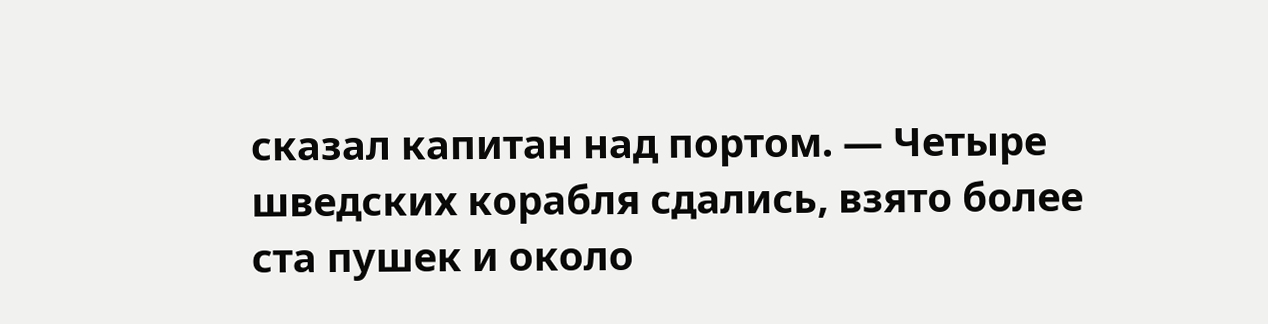сказал капитан над портом. — Четыре шведских корабля сдались, взято более ста пушек и около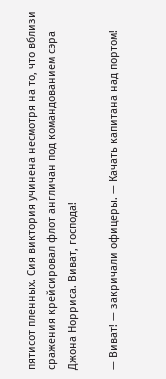пятисот пленных. Сия виктория учинена несмотря на то, что вблизи сражения крейсировал флот англичан под командованием сэра Джона Норриса. Виват, господа!

— Виват! — закричали офицеры. — Качать капитана над портом!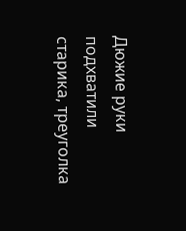Дюжие руки подхватили старика, треуголка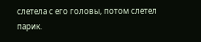слетела с его головы, потом слетел парик.